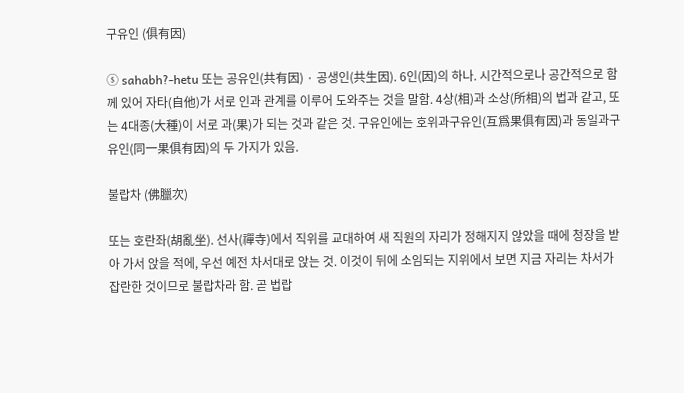구유인 (俱有因)

ⓢ sahabh?-hetu 또는 공유인(共有因) · 공생인(共生因). 6인(因)의 하나. 시간적으로나 공간적으로 함께 있어 자타(自他)가 서로 인과 관계를 이루어 도와주는 것을 말함. 4상(相)과 소상(所相)의 법과 같고, 또는 4대종(大種)이 서로 과(果)가 되는 것과 같은 것. 구유인에는 호위과구유인(互爲果俱有因)과 동일과구유인(同一果俱有因)의 두 가지가 있음.

불랍차 (佛臘次)

또는 호란좌(胡亂坐). 선사(禪寺)에서 직위를 교대하여 새 직원의 자리가 정해지지 않았을 때에 청장을 받아 가서 앉을 적에, 우선 예전 차서대로 앉는 것. 이것이 뒤에 소임되는 지위에서 보면 지금 자리는 차서가 잡란한 것이므로 불랍차라 함. 곧 법랍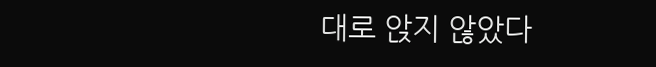대로 앉지 않았다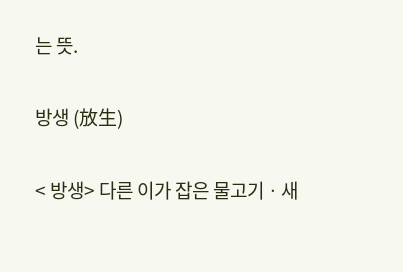는 뜻.

방생 (放生)

< 방생> 다른 이가 잡은 물고기ㆍ새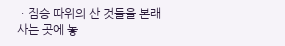ㆍ짐승 따위의 산 것들을 본래 사는 곳에 놓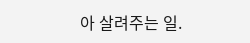아 살려주는 일.